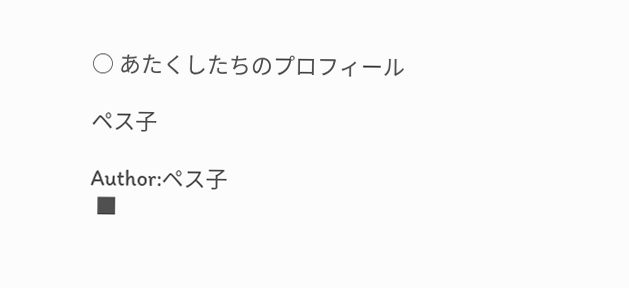○ あたくしたちのプロフィール

ペス子

Author:ペス子
 ■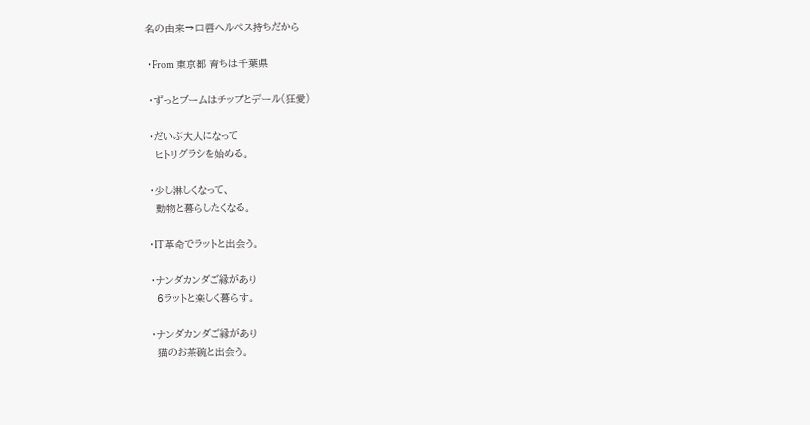名の由来→口唇ヘルペス持ちだから

 ・From 東京都 育ちは千葉県

 ・ずっとブームはチップとデール(狂愛)

 ・だいぶ大人になって
   ヒトリグラシを始める。

 ・少し淋しくなって、
   動物と暮らしたくなる。

 ・IT革命でラットと出会う。

 ・ナンダカンダご縁があり
   6ラットと楽しく暮らす。

 ・ナンダカンダご縁があり
   猫のお茶碗と出会う。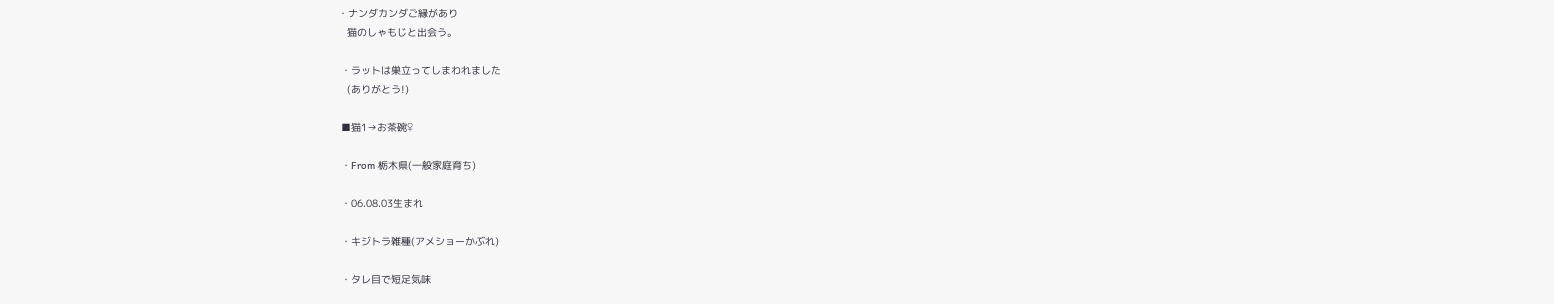・ナンダカンダご縁があり
   猫のしゃもじと出会う。

 ・ラットは巣立ってしまわれました
   (ありがとう!)

 ■猫1→お茶碗♀

 ・From 栃木県(一般家庭育ち)

 ・06.08.03生まれ

 ・キジトラ雑種(アメショーかぶれ)

 ・タレ目で短足気味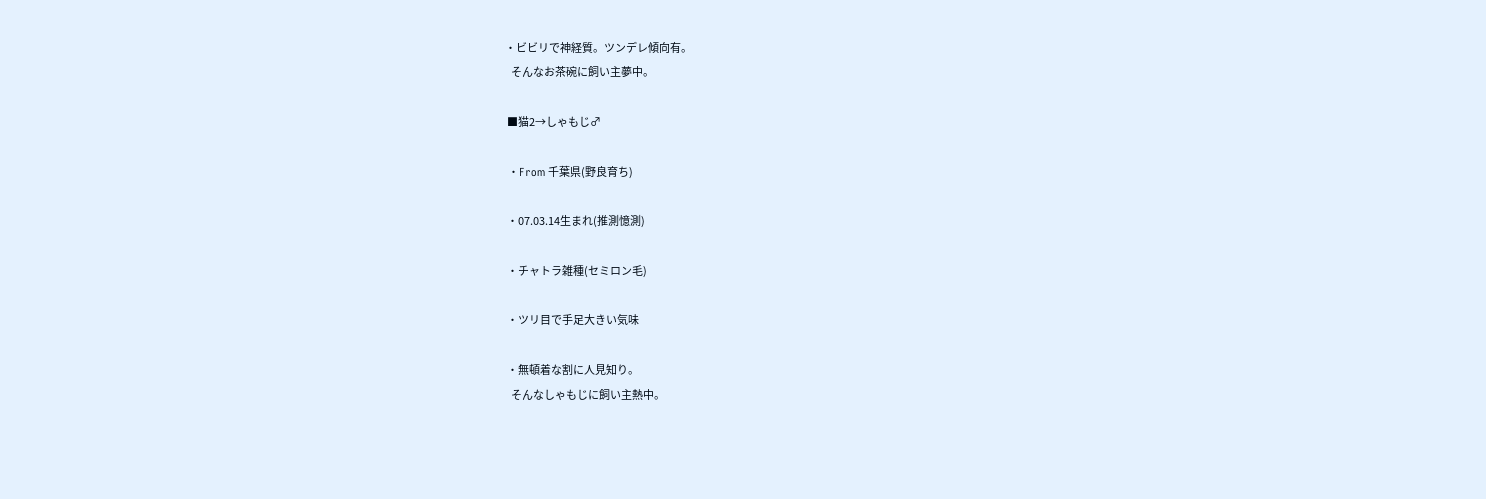・ビビリで神経質。ツンデレ傾向有。
   そんなお茶碗に飼い主夢中。

 ■猫2→しゃもじ♂

 ・From 千葉県(野良育ち)

 ・07.03.14生まれ(推測憶測)

 ・チャトラ雑種(セミロン毛)

 ・ツリ目で手足大きい気味

 ・無頓着な割に人見知り。
   そんなしゃもじに飼い主熱中。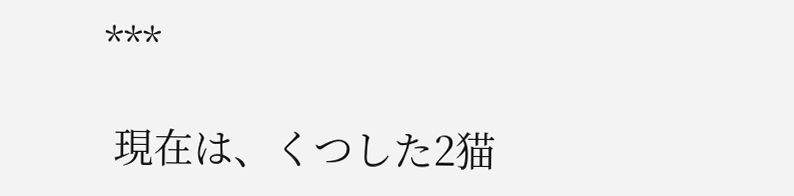***

 現在は、くつした2猫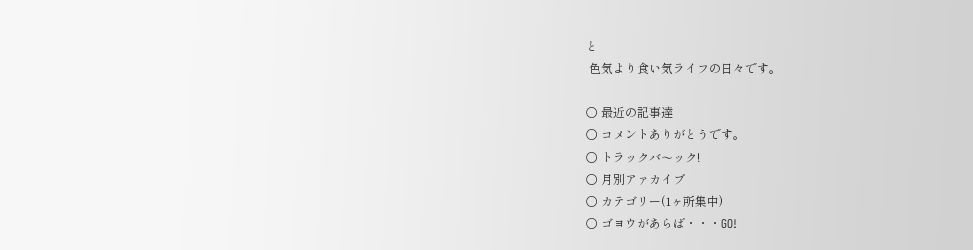と
 色気より食い気ライフの日々です。

○ 最近の記事達
○ コメントありがとうです。
○ トラックバ〜ック!
○ 月別アァカイブ
○ カテゴリー(1ヶ所集中)
○ ゴヨウがあらば・・・GO!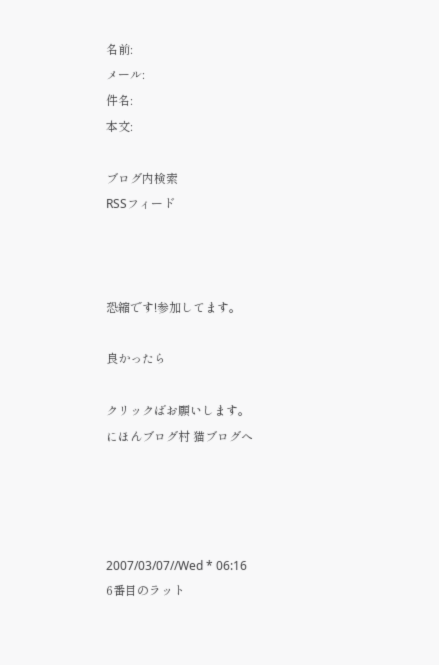名前:
メール:
件名:
本文:

ブログ内検索
RSSフィード



恐縮です!参加してます。

良かったら

クリックばお願いします。
にほんブログ村 猫ブログへ




2007/03/07//Wed * 06:16
6番目のラット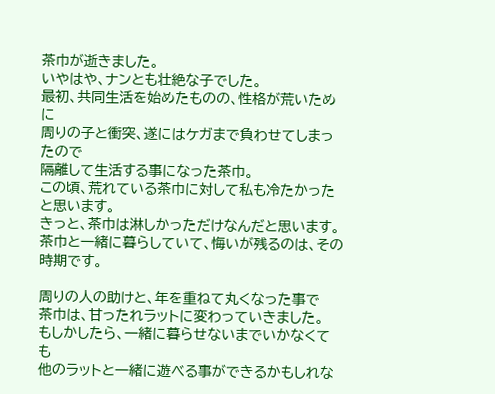茶巾が逝きました。
いやはや、ナンとも壮絶な子でした。
最初、共同生活を始めたものの、性格が荒いために
周りの子と衝突、遂にはケガまで負わせてしまったので
隔離して生活する事になった茶巾。
この頃、荒れている茶巾に対して私も冷たかったと思います。
きっと、茶巾は淋しかっただけなんだと思います。
茶巾と一緒に暮らしていて、悔いが残るのは、その時期です。

周りの人の助けと、年を重ねて丸くなった事で
茶巾は、甘ったれラットに変わっていきました。
もしかしたら、一緒に暮らせないまでいかなくても
他のラットと一緒に遊べる事ができるかもしれな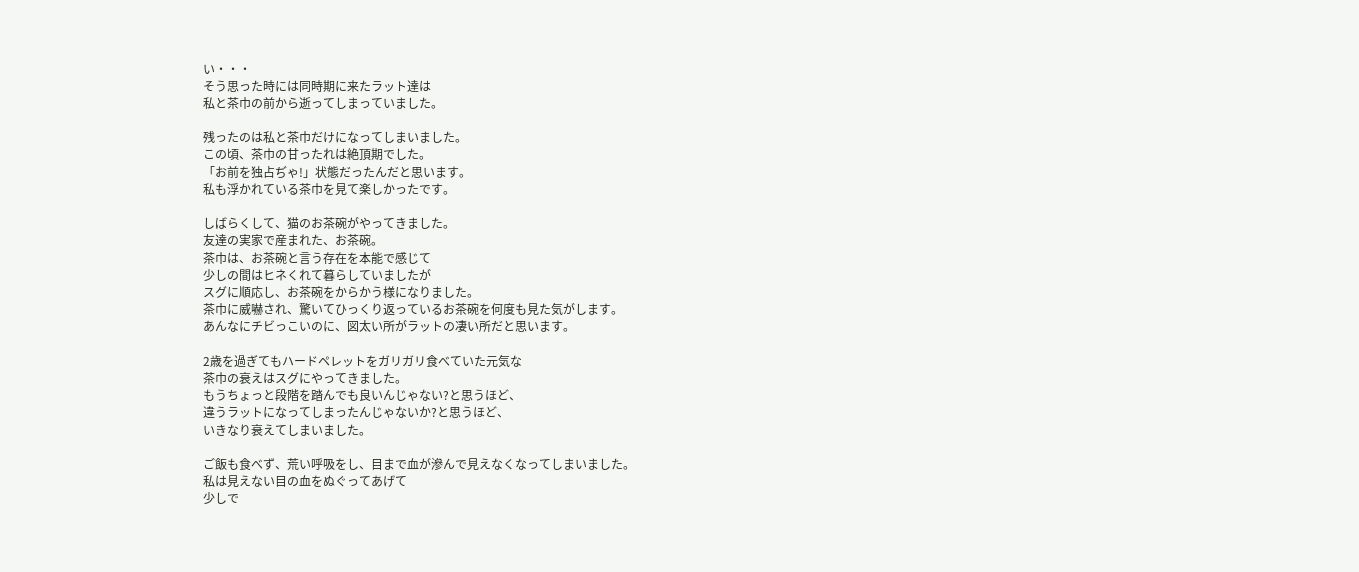い・・・
そう思った時には同時期に来たラット達は
私と茶巾の前から逝ってしまっていました。

残ったのは私と茶巾だけになってしまいました。
この頃、茶巾の甘ったれは絶頂期でした。
「お前を独占ぢゃ!」状態だったんだと思います。
私も浮かれている茶巾を見て楽しかったです。

しばらくして、猫のお茶碗がやってきました。
友達の実家で産まれた、お茶碗。
茶巾は、お茶碗と言う存在を本能で感じて
少しの間はヒネくれて暮らしていましたが
スグに順応し、お茶碗をからかう様になりました。
茶巾に威嚇され、驚いてひっくり返っているお茶碗を何度も見た気がします。
あんなにチビっこいのに、図太い所がラットの凄い所だと思います。

2歳を過ぎてもハードペレットをガリガリ食べていた元気な
茶巾の衰えはスグにやってきました。
もうちょっと段階を踏んでも良いんじゃない?と思うほど、
違うラットになってしまったんじゃないか?と思うほど、
いきなり衰えてしまいました。

ご飯も食べず、荒い呼吸をし、目まで血が滲んで見えなくなってしまいました。
私は見えない目の血をぬぐってあげて
少しで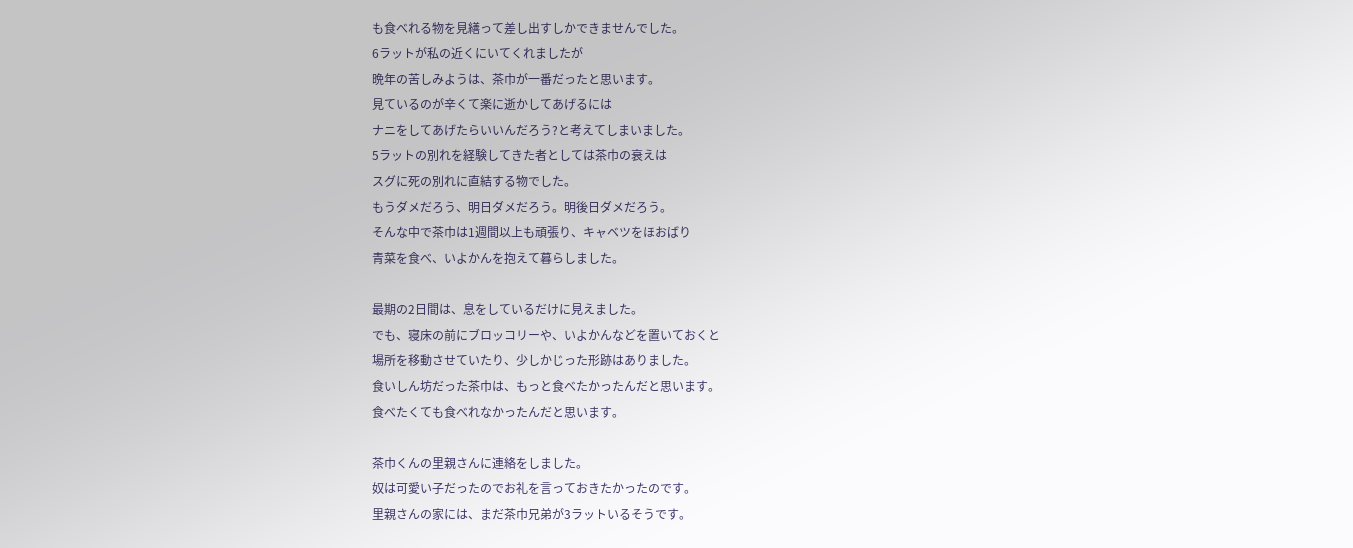も食べれる物を見繕って差し出すしかできませんでした。
6ラットが私の近くにいてくれましたが
晩年の苦しみようは、茶巾が一番だったと思います。
見ているのが辛くて楽に逝かしてあげるには
ナニをしてあげたらいいんだろう?と考えてしまいました。
5ラットの別れを経験してきた者としては茶巾の衰えは
スグに死の別れに直結する物でした。
もうダメだろう、明日ダメだろう。明後日ダメだろう。
そんな中で茶巾は1週間以上も頑張り、キャベツをほおばり
青菜を食べ、いよかんを抱えて暮らしました。

最期の2日間は、息をしているだけに見えました。
でも、寝床の前にブロッコリーや、いよかんなどを置いておくと
場所を移動させていたり、少しかじった形跡はありました。
食いしん坊だった茶巾は、もっと食べたかったんだと思います。
食べたくても食べれなかったんだと思います。

茶巾くんの里親さんに連絡をしました。
奴は可愛い子だったのでお礼を言っておきたかったのです。
里親さんの家には、まだ茶巾兄弟が3ラットいるそうです。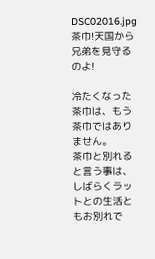DSC02016.jpg
茶巾!天国から兄弟を見守るのよ!

冷たくなった茶巾は、もう茶巾ではありません。
茶巾と別れると言う事は、しばらくラットとの生活ともお別れで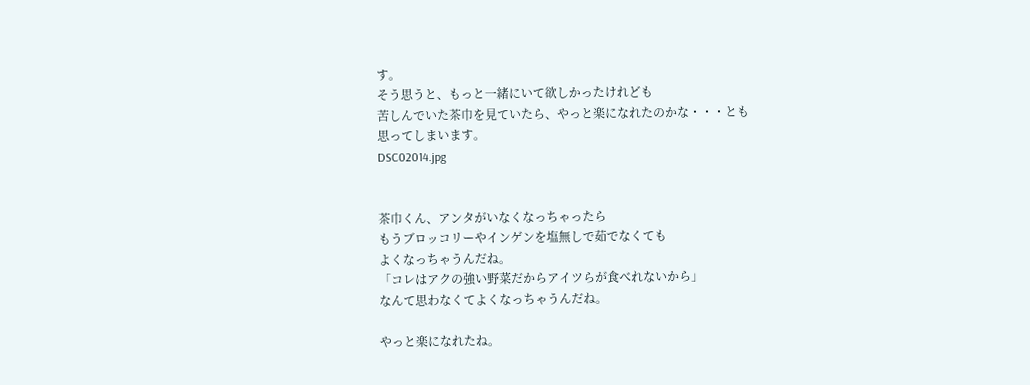す。
そう思うと、もっと一緒にいて欲しかったけれども
苦しんでいた茶巾を見ていたら、やっと楽になれたのかな・・・とも
思ってしまいます。
DSC02014.jpg


茶巾くん、アンタがいなくなっちゃったら
もうブロッコリーやインゲンを塩無しで茹でなくても
よくなっちゃうんだね。
「コレはアクの強い野菜だからアイツらが食べれないから」
なんて思わなくてよくなっちゃうんだね。

やっと楽になれたね。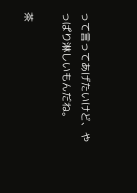って言ってあげたいけど、やっぱり淋しいもんだね。

茶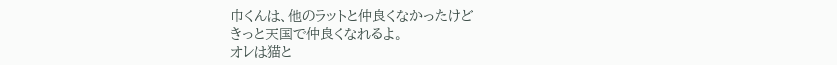巾くんは、他のラットと仲良くなかったけど
きっと天国で仲良くなれるよ。
オレは猫と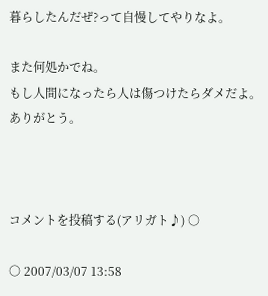暮らしたんだぜ?って自慢してやりなよ。

また何処かでね。
もし人間になったら人は傷つけたらダメだよ。
ありがとう。



コメントを投稿する(アリガト♪) ○

○ 2007/03/07 13:58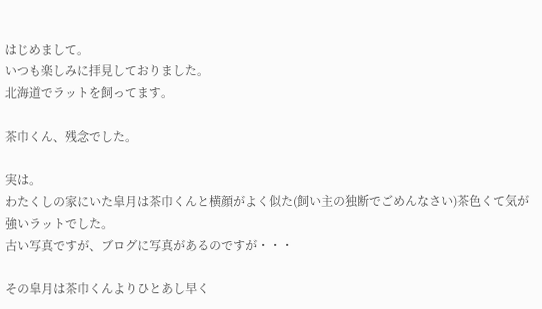はじめまして。
いつも楽しみに拝見しておりました。
北海道でラットを飼ってます。

茶巾くん、残念でした。

実は。
わたくしの家にいた皐月は茶巾くんと横顔がよく似た(飼い主の独断でごめんなさい)茶色くて気が強いラットでした。
古い写真ですが、ブログに写真があるのですが・・・

その皐月は茶巾くんよりひとあし早く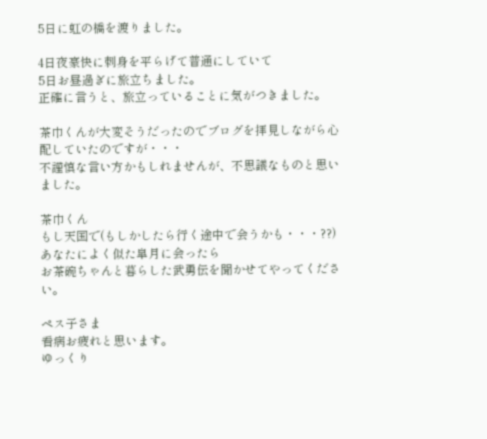5日に虹の橋を渡りました。

4日夜豪快に刺身を平らげて普通にしていて
5日お昼過ぎに旅立ちました。
正確に言うと、旅立っていることに気がつきました。

茶巾くんが大変そうだったのでブログを拝見しながら心配していたのですが・・・
不謹慎な言い方かもしれませんが、不思議なものと思いました。

茶巾くん
もし天国で(もしかしたら行く途中で会うかも・・・??)
あなたによく似た皐月に会ったら
お茶碗ちゃんと暮らした武勇伝を聞かせてやってください。

ペス子さま
看病お疲れと思います。
ゆっくり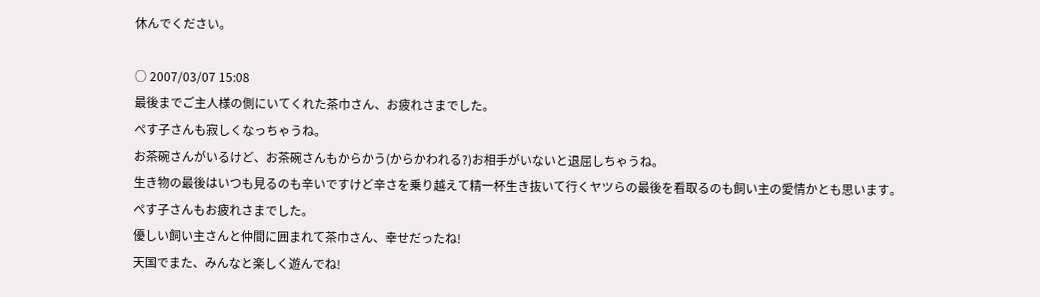休んでください。

○ 2007/03/07 15:08
最後までご主人様の側にいてくれた茶巾さん、お疲れさまでした。
ぺす子さんも寂しくなっちゃうね。
お茶碗さんがいるけど、お茶碗さんもからかう(からかわれる?)お相手がいないと退屈しちゃうね。
生き物の最後はいつも見るのも辛いですけど辛さを乗り越えて精一杯生き抜いて行くヤツらの最後を看取るのも飼い主の愛情かとも思います。
ぺす子さんもお疲れさまでした。
優しい飼い主さんと仲間に囲まれて茶巾さん、幸せだったね!
天国でまた、みんなと楽しく遊んでね!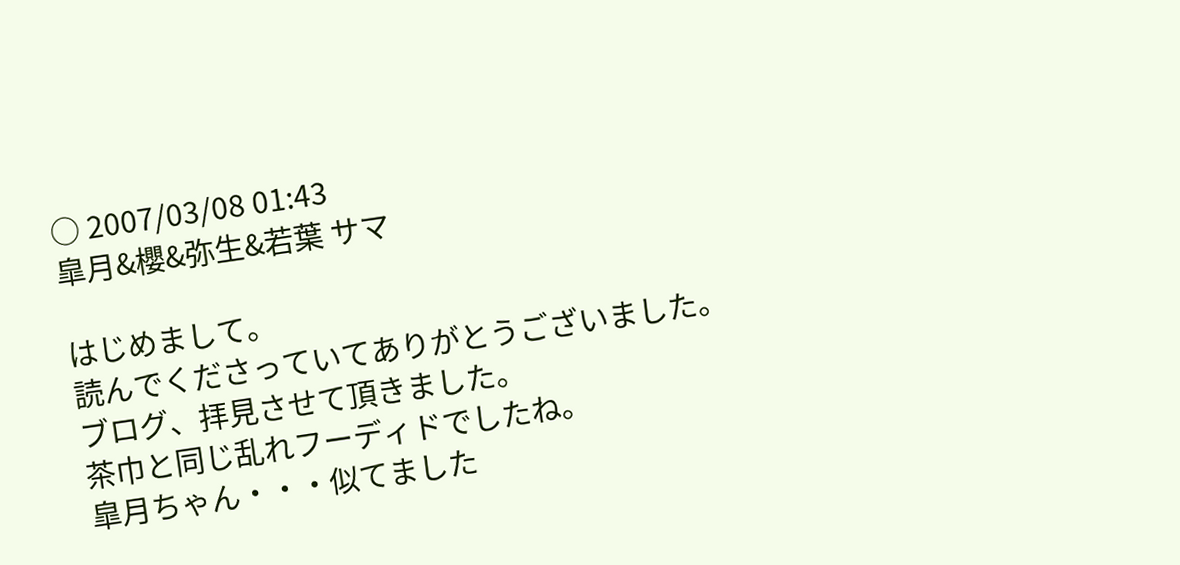○ 2007/03/08 01:43
皐月&櫻&弥生&若葉 サマ

はじめまして。
読んでくださっていてありがとうございました。
ブログ、拝見させて頂きました。
茶巾と同じ乱れフーディドでしたね。
皐月ちゃん・・・似てました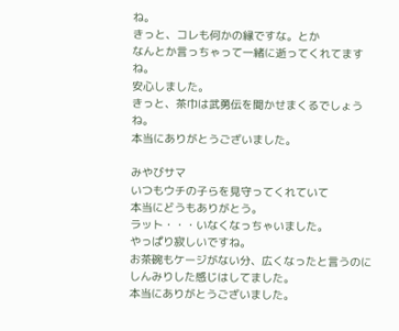ね。
きっと、コレも何かの縁ですな。とか
なんとか言っちゃって一緒に逝ってくれてますね。
安心しました。
きっと、茶巾は武勇伝を聞かせまくるでしょうね。
本当にありがとうございました。

みやびサマ
いつもウチの子らを見守ってくれていて
本当にどうもありがとう。
ラット・・・いなくなっちゃいました。
やっぱり寂しいですね。
お茶碗もケージがない分、広くなったと言うのに
しんみりした感じはしてました。
本当にありがとうございました。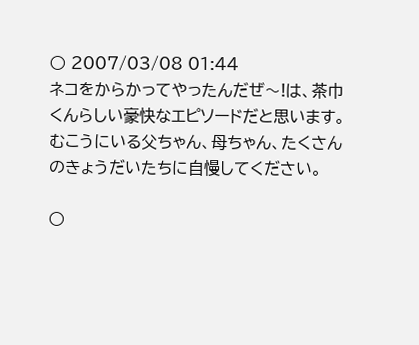○ 2007/03/08 01:44
ネコをからかってやったんだぜ〜!は、茶巾くんらしい豪快なエピソードだと思います。むこうにいる父ちゃん、母ちゃん、たくさんのきょうだいたちに自慢してください。

○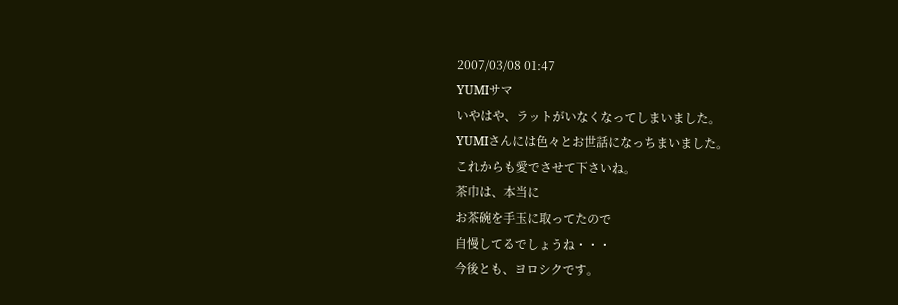2007/03/08 01:47
YUMIサマ
いやはや、ラットがいなくなってしまいました。
YUMIさんには色々とお世話になっちまいました。
これからも愛でさせて下さいね。
茶巾は、本当に
お茶碗を手玉に取ってたので
自慢してるでしょうね・・・
今後とも、ヨロシクです。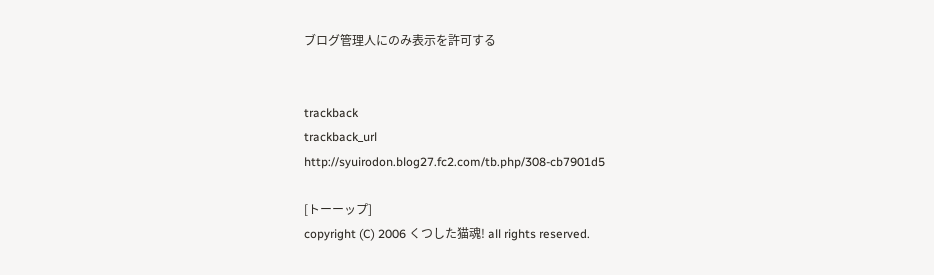ブログ管理人にのみ表示を許可する


trackback
trackback_url
http://syuirodon.blog27.fc2.com/tb.php/308-cb7901d5

[トーーップ]
copyright (C) 2006 くつした猫魂! all rights reserved.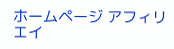ホームページ アフィリエイ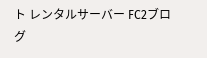ト レンタルサーバー FC2ブログ